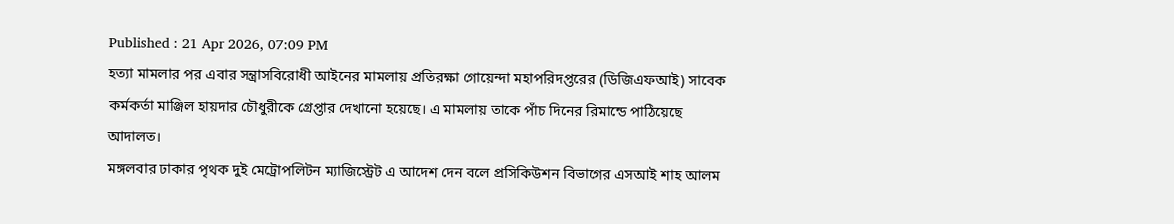Published : 21 Apr 2026, 07:09 PM
হত্যা মামলার পর এবার সন্ত্রাসবিরোধী আইনের মামলায় প্রতিরক্ষা গোয়েন্দা মহাপরিদপ্তরের (ডিজিএফআই) সাবেক কর্মকর্তা মাঞ্জিল হায়দার চৌধুরীকে গ্রেপ্তার দেখানো হয়েছে। এ মামলায় তাকে পাঁচ দিনের রিমান্ডে পাঠিয়েছে আদালত।
মঙ্গলবার ঢাকার পৃথক দুই মেট্রোপলিটন ম্যাজিস্ট্রেট এ আদেশ দেন বলে প্রসিকিউশন বিভাগের এসআই শাহ আলম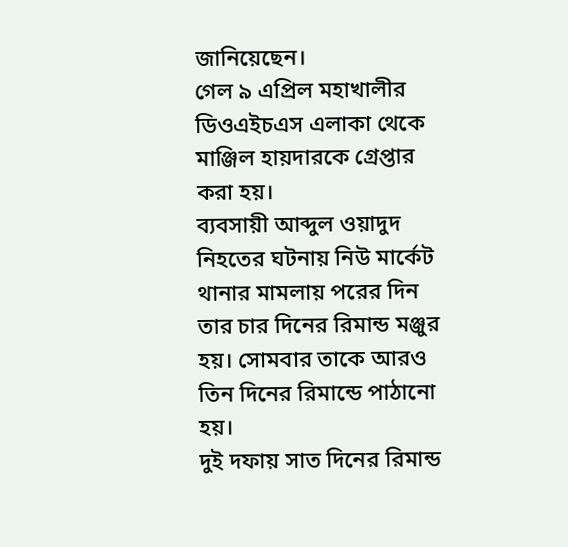জানিয়েছেন।
গেল ৯ এপ্রিল মহাখালীর ডিওএইচএস এলাকা থেকে মাঞ্জিল হায়দারকে গ্রেপ্তার করা হয়।
ব্যবসায়ী আব্দুল ওয়াদুদ নিহতের ঘটনায় নিউ মার্কেট থানার মামলায় পরের দিন তার চার দিনের রিমান্ড মঞ্জুর হয়। সোমবার তাকে আরও তিন দিনের রিমান্ডে পাঠানো হয়।
দুই দফায় সাত দিনের রিমান্ড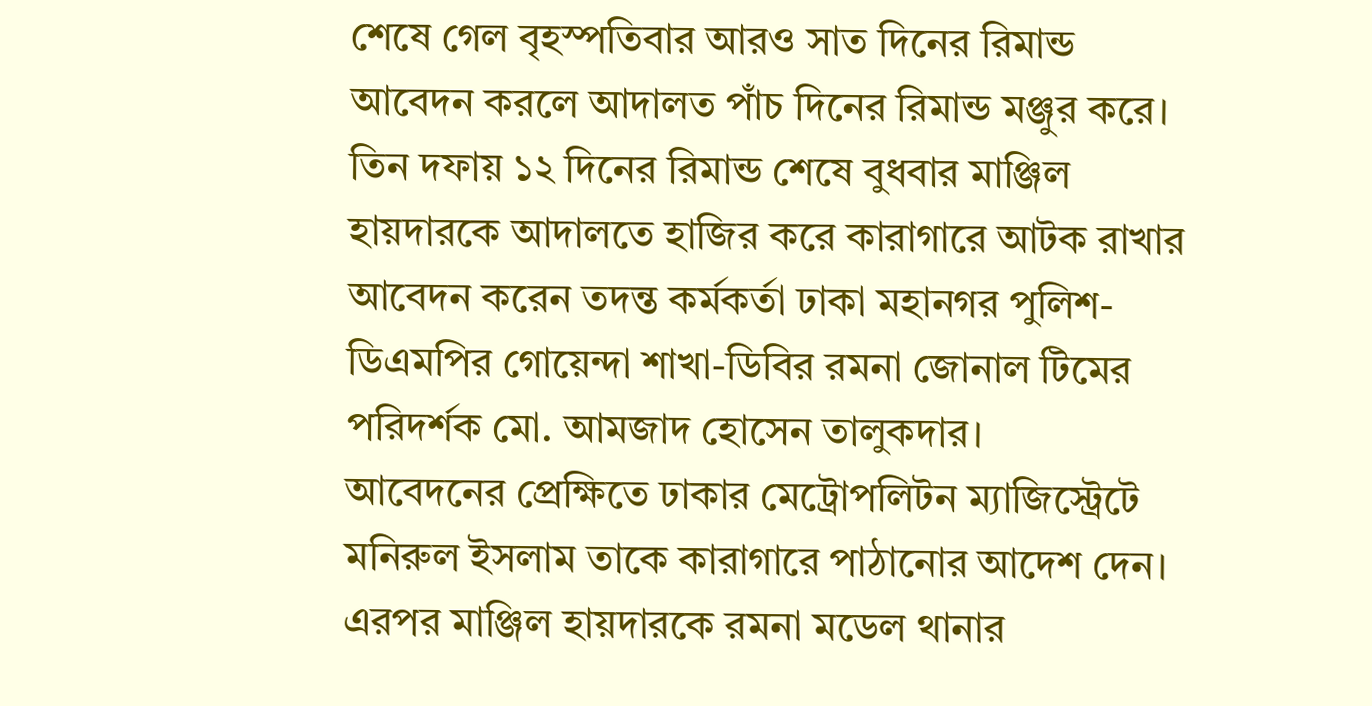শেষে গেল বৃহস্পতিবার আরও সাত দিনের রিমান্ড আবেদন করলে আদালত পাঁচ দিনের রিমান্ড মঞ্জুর করে।
তিন দফায় ১২ দিনের রিমান্ড শেষে বুধবার মাঞ্জিল হায়দারকে আদালতে হাজির করে কারাগারে আটক রাখার আবেদন করেন তদন্ত কর্মকর্তা ঢাকা মহানগর পুলিশ-ডিএমপির গোয়েন্দা শাখা-ডিবির রমনা জোনাল টিমের পরিদর্শক মো. আমজাদ হোসেন তালুকদার।
আবেদনের প্রেক্ষিতে ঢাকার মেট্রোপলিটন ম্যাজিস্ট্রেটে মনিরুল ইসলাম তাকে কারাগারে পাঠানোর আদেশ দেন।
এরপর মাঞ্জিল হায়দারকে রমনা মডেল থানার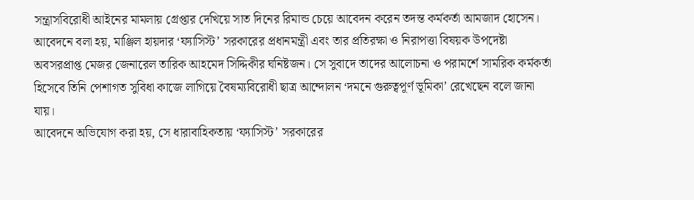সন্ত্রাসবিরোধী আইনের মামলায় গ্রেপ্তার দেখিয়ে সাত দিনের রিমান্ড চেয়ে আবেদন করেন তদন্ত কর্মকর্তা আমজাদ হোসেন।
আবেদনে বলা হয়, মাঞ্জিল হায়দার ‘ফ্যাসিস্ট’ সরকারের প্রধানমন্ত্রী এবং তার প্রতিরক্ষা ও নিরাপত্তা বিষয়ক উপদেষ্টা অবসরপ্রাপ্ত মেজর জেনারেল তারিক আহমেদ সিদ্দিকীর ঘনিষ্টজন। সে সুবাদে তাদের আলোচনা ও পরামর্শে সামরিক কর্মকর্তা হিসেবে তিনি পেশাগত সুবিধা কাজে লাগিয়ে বৈষম্যবিরোধী ছাত্র আন্দোলন ‘দমনে গুরুত্বপূর্ণ ভূমিকা’ রেখেছেন বলে জানা যায়।
আবেদনে অভিযোগ করা হয়, সে ধারাবাহিকতায় ‘ফ্যাসিস্ট’ সরকারের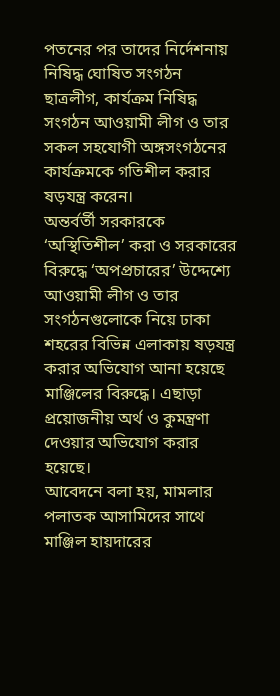পতনের পর তাদের নির্দেশনায় নিষিদ্ধ ঘোষিত সংগঠন ছাত্রলীগ, কার্যক্রম নিষিদ্ধ সংগঠন আওয়ামী লীগ ও তার সকল সহযোগী অঙ্গসংগঠনের কার্যক্রমকে গতিশীল করার ষড়যন্ত্র করেন।
অন্তর্বর্তী সরকারকে ‘অস্থিতিশীল’ করা ও সরকারের বিরুদ্ধে ‘অপপ্রচারের’ উদ্দেশ্যে আওয়ামী লীগ ও তার সংগঠনগুলোকে নিয়ে ঢাকা শহরের বিভিন্ন এলাকায় ষড়যন্ত্র করার অভিযোগ আনা হয়েছে মাঞ্জিলের বিরুদ্ধে। এছাড়া প্রয়োজনীয় অর্থ ও কুমন্ত্রণা দেওয়ার অভিযোগ করার হয়েছে।
আবেদনে বলা হয়, মামলার পলাতক আসামিদের সাথে মাঞ্জিল হায়দারের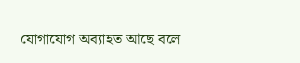যোগাযোগ অব্যাহত আছে বলে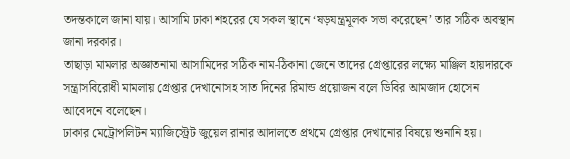তদন্তকালে জানা যায়। আসামি ঢাকা শহরের যে সকল স্থানে ‘ষড়যন্ত্রমূলক সভা করেছেন’ তার সঠিক অবস্থান জানা দরকার।
তাছাড়া মামলার অজ্ঞাতনামা আসামিদের সঠিক নাম-ঠিকানা জেনে তাদের গ্রেপ্তারের লক্ষ্যে মাঞ্জিল হায়দারকে সন্ত্রাসবিরোধী মামলায় গ্রেপ্তার দেখানোসহ সাত দিনের রিমান্ড প্রয়োজন বলে ডিবির আমজাদ হোসেন আবেদনে বলেছেন।
ঢাকার মেট্রোপলিটন ম্যাজিস্ট্রেট জুয়েল রানার আদালতে প্রথমে গ্রেপ্তার দেখানোর বিষয়ে শুনানি হয়।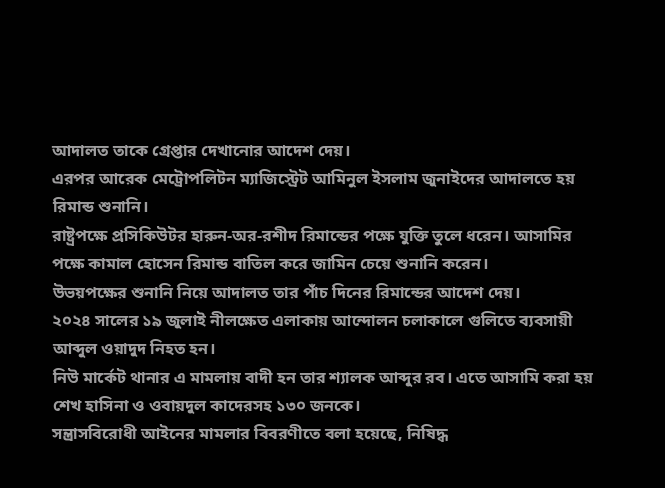আদালত তাকে গ্রেপ্তার দেখানোর আদেশ দেয়।
এরপর আরেক মেট্রোপলিটন ম্যাজিস্ট্রেট আমিনুল ইসলাম জুনাইদের আদালতে হয় রিমান্ড শুনানি।
রাষ্ট্রপক্ষে প্রসিকিউটর হারুন-অর-রশীদ রিমান্ডের পক্ষে যুক্তি তুলে ধরেন। আসামির পক্ষে কামাল হোসেন রিমান্ড বাতিল করে জামিন চেয়ে শুনানি করেন।
উভয়পক্ষের শুনানি নিয়ে আদালত তার পাঁচ দিনের রিমান্ডের আদেশ দেয়।
২০২৪ সালের ১৯ জুলাই নীলক্ষেত এলাকায় আন্দোলন চলাকালে গুলিতে ব্যবসায়ী আব্দুল ওয়াদুদ নিহত হন।
নিউ মার্কেট থানার এ মামলায় বাদী হন তার শ্যালক আব্দুর রব। এতে আসামি করা হয় শেখ হাসিনা ও ওবায়দুল কাদেরসহ ১৩০ জনকে।
সন্ত্রাসবিরোধী আইনের মামলার বিবরণীতে বলা হয়েছে, নিষিদ্ধ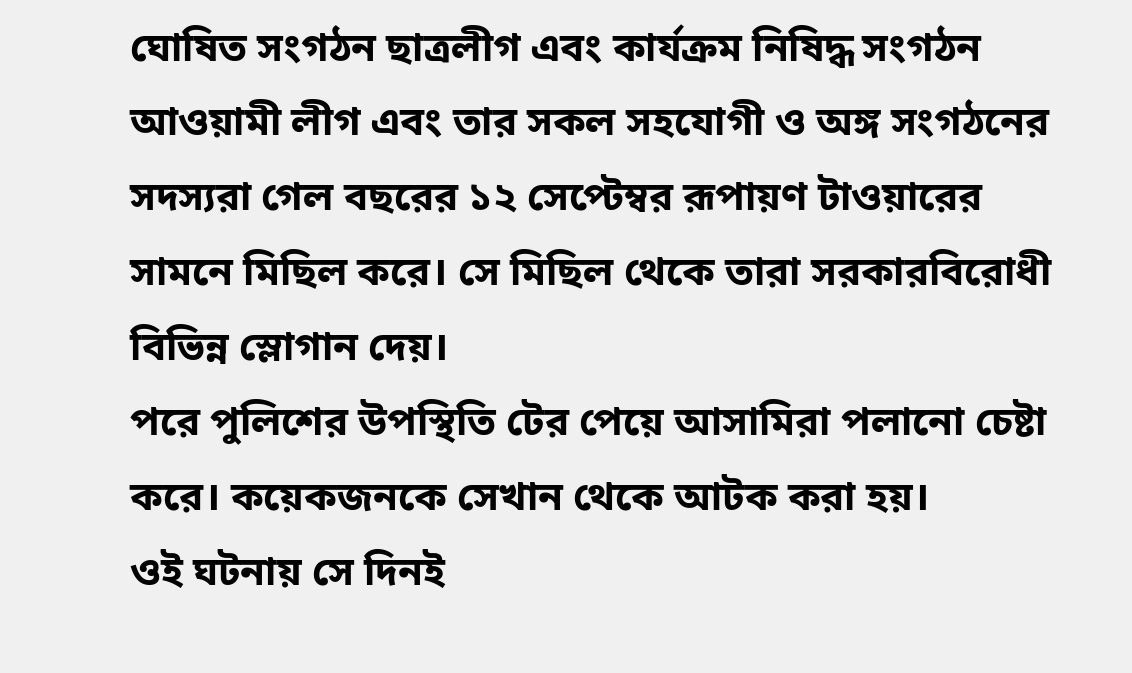ঘোষিত সংগঠন ছাত্রলীগ এবং কার্যক্রম নিষিদ্ধ সংগঠন আওয়ামী লীগ এবং তার সকল সহযোগী ও অঙ্গ সংগঠনের সদস্যরা গেল বছরের ১২ সেপ্টেম্বর রূপায়ণ টাওয়ারের সামনে মিছিল করে। সে মিছিল থেকে তারা সরকারবিরোধী বিভিন্ন স্লোগান দেয়।
পরে পুলিশের উপস্থিতি টের পেয়ে আসামিরা পলানো চেষ্টা করে। কয়েকজনকে সেখান থেকে আটক করা হয়।
ওই ঘটনায় সে দিনই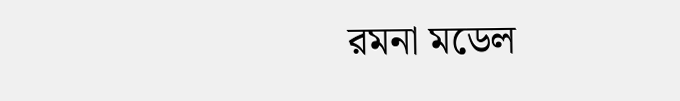রমনা মডেল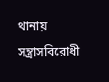থানায় সন্ত্রাসবিরোধী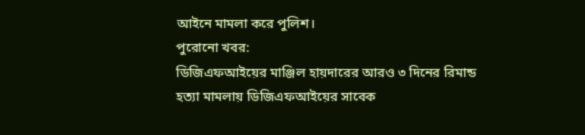আইনে মামলা করে পুলিশ।
পুরোনো খবর:
ডিজিএফআইয়ের মাঞ্জিল হায়দারের আরও ৩ দিনের রিমান্ড
হত্যা মামলায় ডিজিএফআইয়ের সাবেক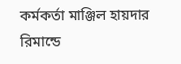কর্মকর্তা মাঞ্জিল হায়দার রিমান্ডে